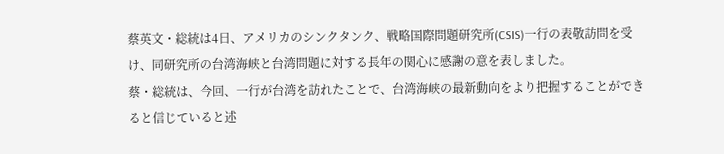蔡英文・総統は4日、アメリカのシンクタンク、戦略国際問題研究所(CSIS)一行の表敬訪問を受け、同研究所の台湾海峡と台湾問題に対する長年の関心に感謝の意を表しました。
蔡・総統は、今回、一行が台湾を訪れたことで、台湾海峡の最新動向をより把握することができると信じていると述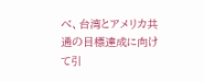べ、台湾とアメリカ共通の目標達成に向けて引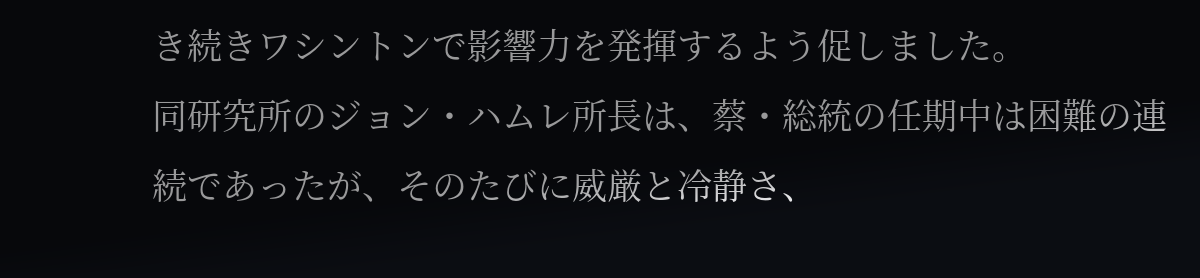き続きワシントンで影響力を発揮するよう促しました。
同研究所のジョン・ハムレ所長は、蔡・総統の任期中は困難の連続であったが、そのたびに威厳と冷静さ、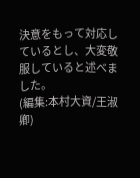決意をもって対応しているとし、大変敬服していると述べました。
(編集:本村大資/王淑卿)